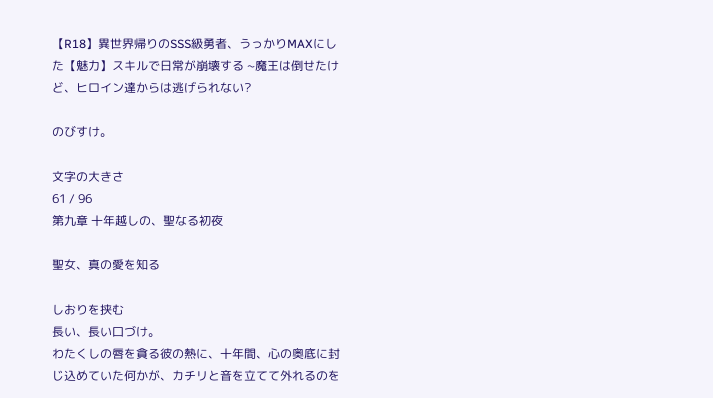【R18】異世界帰りのSSS級勇者、うっかりMAXにした【魅力】スキルで日常が崩壊する ~魔王は倒せたけど、ヒロイン達からは逃げられない?

のびすけ。

文字の大きさ
61 / 96
第九章 十年越しの、聖なる初夜

聖女、真の愛を知る

しおりを挟む
長い、長い口づけ。
わたくしの唇を貪る彼の熱に、十年間、心の奥底に封じ込めていた何かが、カチリと音を立てて外れるのを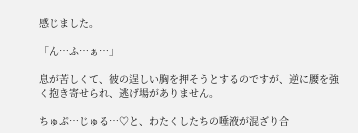感じました。

「ん…ふ…ぁ…」

息が苦しくて、彼の逞しい胸を押そうとするのですが、逆に腰を強く抱き寄せられ、逃げ場がありません。

ちゅぷ…じゅる…♡と、わたくしたちの唾液が混ざり合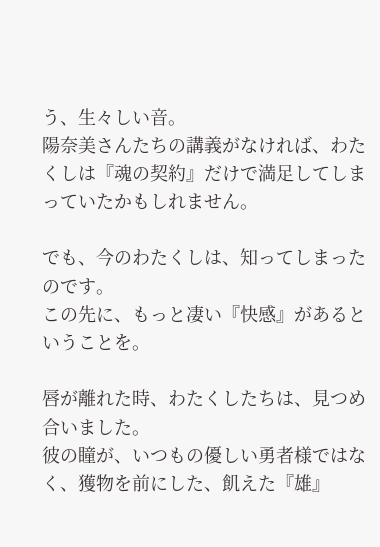う、生々しい音。
陽奈美さんたちの講義がなければ、わたくしは『魂の契約』だけで満足してしまっていたかもしれません。

でも、今のわたくしは、知ってしまったのです。
この先に、もっと凄い『快感』があるということを。

唇が離れた時、わたくしたちは、見つめ合いました。
彼の瞳が、いつもの優しい勇者様ではなく、獲物を前にした、飢えた『雄』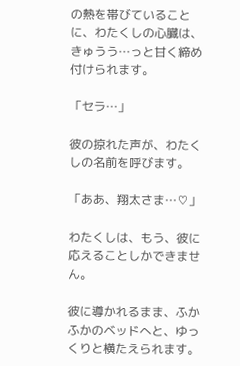の熱を帯びていることに、わたくしの心臓は、きゅうう…っと甘く締め付けられます。

「セラ…」

彼の掠れた声が、わたくしの名前を呼びます。

「ああ、翔太さま…♡」

わたくしは、もう、彼に応えることしかできません。

彼に導かれるまま、ふかふかのベッドへと、ゆっくりと横たえられます。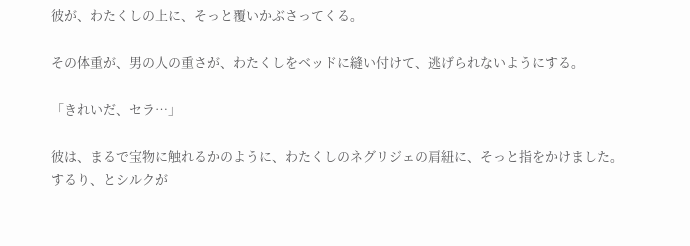彼が、わたくしの上に、そっと覆いかぶさってくる。

その体重が、男の人の重さが、わたくしをベッドに縫い付けて、逃げられないようにする。

「きれいだ、セラ…」

彼は、まるで宝物に触れるかのように、わたくしのネグリジェの肩紐に、そっと指をかけました。
するり、とシルクが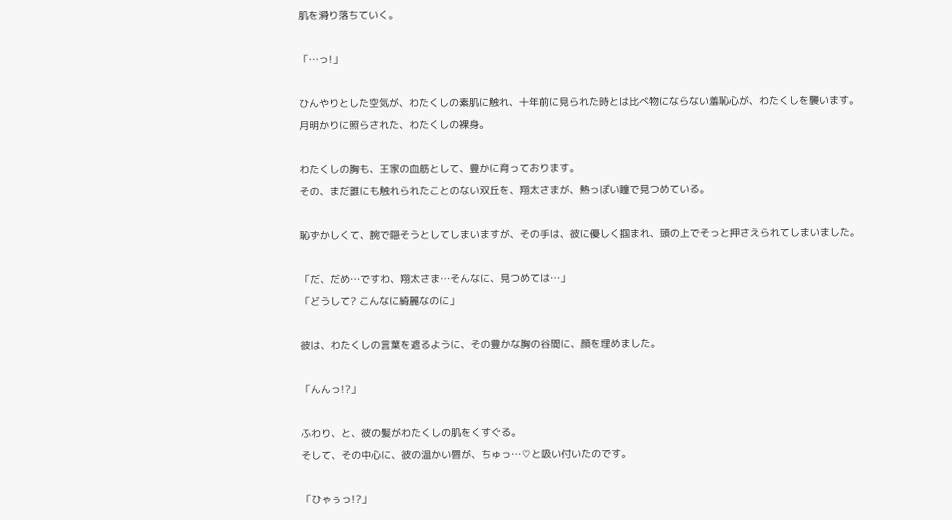肌を滑り落ちていく。

「…っ!」

ひんやりとした空気が、わたくしの素肌に触れ、十年前に見られた時とは比べ物にならない羞恥心が、わたくしを襲います。
月明かりに照らされた、わたくしの裸身。

わたくしの胸も、王家の血筋として、豊かに育っております。
その、まだ誰にも触れられたことのない双丘を、翔太さまが、熱っぽい瞳で見つめている。

恥ずかしくて、腕で隠そうとしてしまいますが、その手は、彼に優しく掴まれ、頭の上でそっと押さえられてしまいました。

「だ、だめ…ですわ、翔太さま…そんなに、見つめては…」
「どうして? こんなに綺麗なのに」

彼は、わたくしの言葉を遮るように、その豊かな胸の谷間に、顔を埋めました。

「んんっ!?」

ふわり、と、彼の髪がわたくしの肌をくすぐる。
そして、その中心に、彼の温かい唇が、ちゅっ…♡と吸い付いたのです。

「ひゃぅっ!?」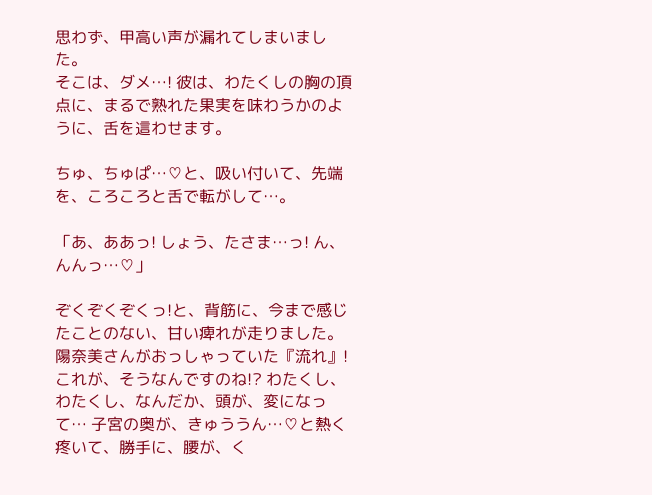思わず、甲高い声が漏れてしまいました。
そこは、ダメ…! 彼は、わたくしの胸の頂点に、まるで熟れた果実を味わうかのように、舌を這わせます。

ちゅ、ちゅぱ…♡と、吸い付いて、先端を、ころころと舌で転がして…。

「あ、ああっ! しょう、たさま…っ! ん、んんっ…♡」

ぞくぞくぞくっ!と、背筋に、今まで感じたことのない、甘い痺れが走りました。
陽奈美さんがおっしゃっていた『流れ』! これが、そうなんですのね!? わたくし、わたくし、なんだか、頭が、変になって… 子宮の奥が、きゅううん…♡と熱く疼いて、勝手に、腰が、く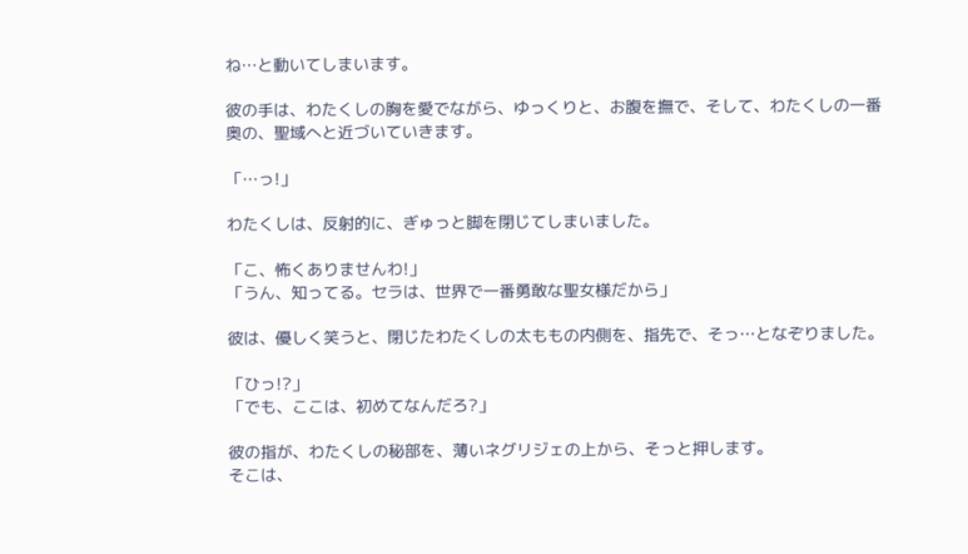ね…と動いてしまいます。

彼の手は、わたくしの胸を愛でながら、ゆっくりと、お腹を撫で、そして、わたくしの一番奥の、聖域へと近づいていきます。

「…っ!」

わたくしは、反射的に、ぎゅっと脚を閉じてしまいました。

「こ、怖くありませんわ!」
「うん、知ってる。セラは、世界で一番勇敢な聖女様だから」

彼は、優しく笑うと、閉じたわたくしの太ももの内側を、指先で、そっ…となぞりました。

「ひっ!?」
「でも、ここは、初めてなんだろ?」

彼の指が、わたくしの秘部を、薄いネグリジェの上から、そっと押します。
そこは、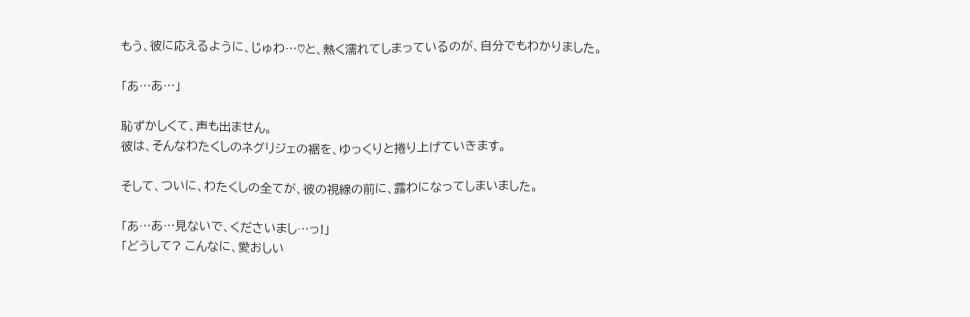もう、彼に応えるように、じゅわ…♡と、熱く濡れてしまっているのが、自分でもわかりました。

「あ…あ…」

恥ずかしくて、声も出ません。
彼は、そんなわたくしのネグリジェの裾を、ゆっくりと捲り上げていきます。

そして、ついに、わたくしの全てが、彼の視線の前に、露わになってしまいました。

「あ…あ…見ないで、くださいまし…っ!」
「どうして? こんなに、愛おしい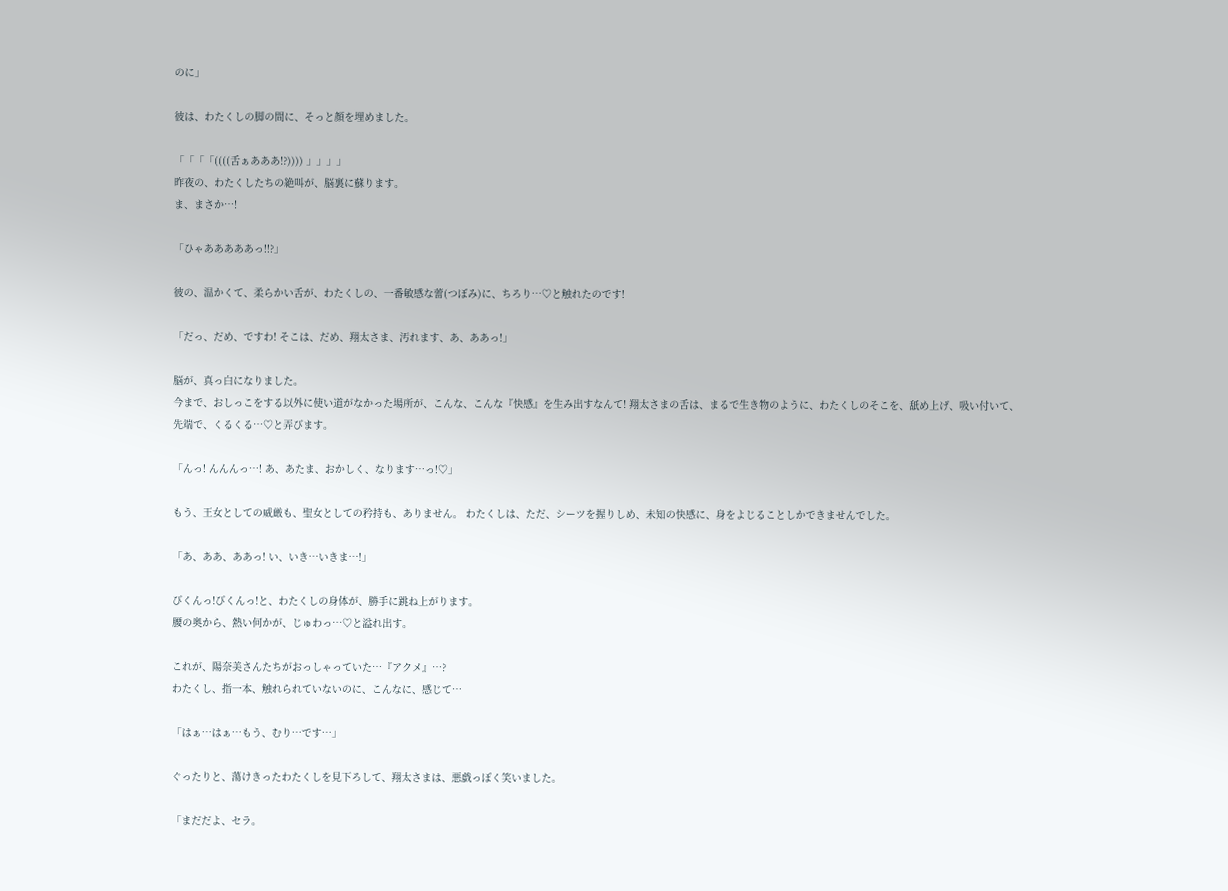のに」

彼は、わたくしの脚の間に、そっと顔を埋めました。

「「「「((((舌ぁあああ!?)))) 」」」」
昨夜の、わたくしたちの絶叫が、脳裏に蘇ります。
ま、まさか…!

「ひゃあああああっ!!?」

彼の、温かくて、柔らかい舌が、わたくしの、一番敏感な蕾(つぼみ)に、ちろり…♡と触れたのです!

「だっ、だめ、ですわ! そこは、だめ、翔太さま、汚れます、あ、ああっ!」

脳が、真っ白になりました。
今まで、おしっこをする以外に使い道がなかった場所が、こんな、こんな『快感』を生み出すなんて! 翔太さまの舌は、まるで生き物のように、わたくしのそこを、舐め上げ、吸い付いて、先端で、くるくる…♡と弄びます。

「んっ! んんんっ…! あ、あたま、おかしく、なります…っ!♡」

もう、王女としての威厳も、聖女としての矜持も、ありません。 わたくしは、ただ、シーツを握りしめ、未知の快感に、身をよじることしかできませんでした。

「あ、ああ、ああっ! い、いき…いきま…!」

びくんっ!びくんっ!と、わたくしの身体が、勝手に跳ね上がります。
腰の奥から、熱い何かが、じゅわっ…♡と溢れ出す。

これが、陽奈美さんたちがおっしゃっていた…『アクメ』…?
わたくし、指一本、触れられていないのに、こんなに、感じて…

「はぁ…はぁ…もう、むり…です…」

ぐったりと、蕩けきったわたくしを見下ろして、翔太さまは、悪戯っぽく笑いました。

「まだだよ、セラ。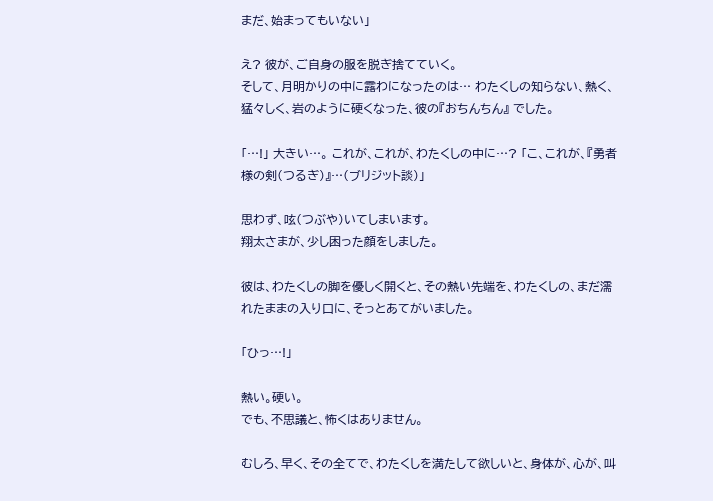まだ、始まってもいない」

え? 彼が、ご自身の服を脱ぎ捨てていく。
そして、月明かりの中に露わになったのは… わたくしの知らない、熱く、猛々しく、岩のように硬くなった、彼の『おちんちん』 でした。

「…!」 大きい…。 これが、これが、わたくしの中に…? 「こ、これが、『勇者様の剣(つるぎ)』…(ブリジット談)」

思わず、呟(つぶや)いてしまいます。
翔太さまが、少し困った顔をしました。

彼は、わたくしの脚を優しく開くと、その熱い先端を、わたくしの、まだ濡れたままの入り口に、そっとあてがいました。

「ひっ…!」

熱い。硬い。
でも、不思議と、怖くはありません。

むしろ、早く、その全てで、わたくしを満たして欲しいと、身体が、心が、叫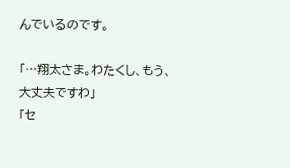んでいるのです。

「…翔太さま。わたくし、もう、大丈夫ですわ」
「セ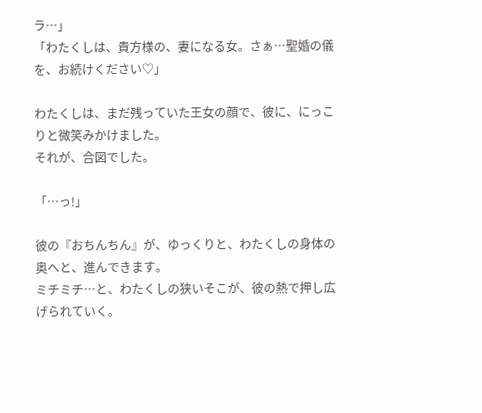ラ…」
「わたくしは、貴方様の、妻になる女。さぁ…聖婚の儀を、お続けください♡」

わたくしは、まだ残っていた王女の顔で、彼に、にっこりと微笑みかけました。
それが、合図でした。

「…っ!」

彼の『おちんちん』が、ゆっくりと、わたくしの身体の奥へと、進んできます。
ミチミチ…と、わたくしの狭いそこが、彼の熱で押し広げられていく。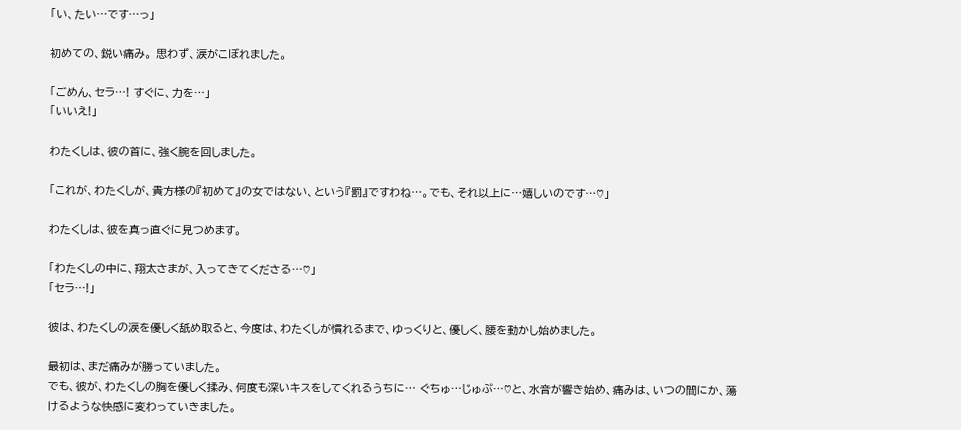「い、たい…です…っ」

初めての、鋭い痛み。 思わず、涙がこぼれました。

「ごめん、セラ…! すぐに、力を…」
「いいえ!」

わたくしは、彼の首に、強く腕を回しました。

「これが、わたくしが、貴方様の『初めて』の女ではない、という『罰』ですわね…。でも、それ以上に…嬉しいのです…♡」

わたくしは、彼を真っ直ぐに見つめます。

「わたくしの中に、翔太さまが、入ってきてくださる…♡」
「セラ…!」

彼は、わたくしの涙を優しく舐め取ると、今度は、わたくしが慣れるまで、ゆっくりと、優しく、腰を動かし始めました。

最初は、まだ痛みが勝っていました。
でも、彼が、わたくしの胸を優しく揉み、何度も深いキスをしてくれるうちに… ぐちゅ…じゅぷ…♡と、水音が響き始め、痛みは、いつの間にか、蕩けるような快感に変わっていきました。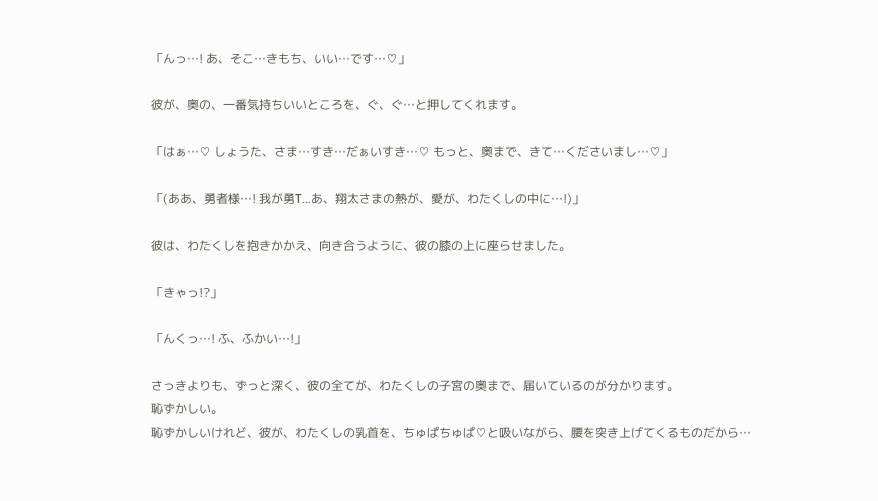「んっ…! あ、そこ…きもち、いい…です…♡」

彼が、奥の、一番気持ちいいところを、ぐ、ぐ…と押してくれます。

「はぁ…♡ しょうた、さま…すき…だぁいすき…♡ もっと、奥まで、きて…くださいまし…♡」

「(ああ、勇者様…! 我が勇T…あ、翔太さまの熱が、愛が、わたくしの中に…!)」

彼は、わたくしを抱きかかえ、向き合うように、彼の膝の上に座らせました。

「きゃっ!?」

「んくっ…! ふ、ふかい…!」

さっきよりも、ずっと深く、彼の全てが、わたくしの子宮の奥まで、届いているのが分かります。
恥ずかしい。
恥ずかしいけれど、彼が、わたくしの乳首を、ちゅぱちゅぱ♡と吸いながら、腰を突き上げてくるものだから…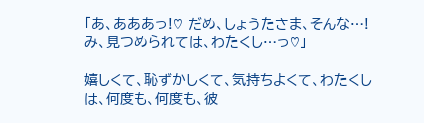「あ、あああっ!♡ だめ、しょうたさま、そんな…! み、見つめられては、わたくし…っ♡」

嬉しくて、恥ずかしくて、気持ちよくて、わたくしは、何度も、何度も、彼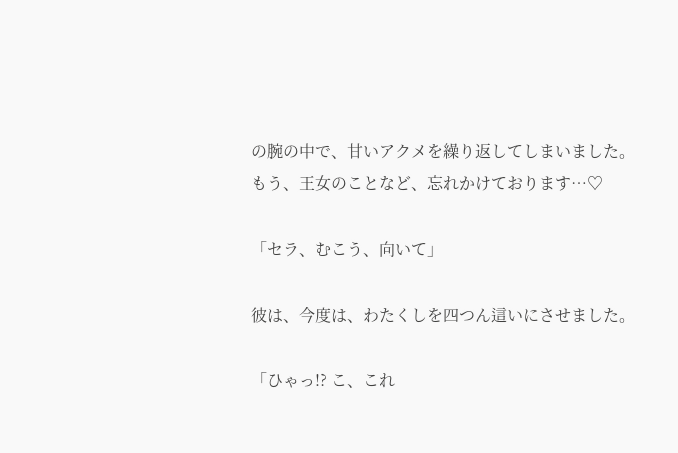の腕の中で、甘いアクメを繰り返してしまいました。
もう、王女のことなど、忘れかけております…♡

「セラ、むこう、向いて」

彼は、今度は、わたくしを四つん這いにさせました。

「ひゃっ!? こ、これ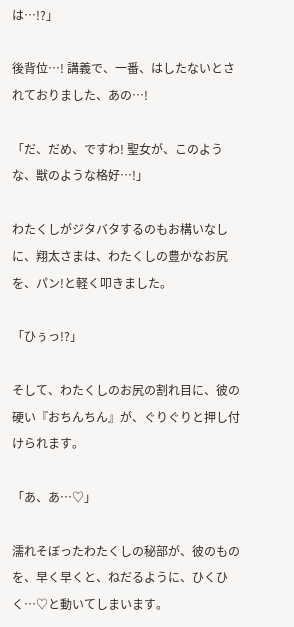は…!?」

後背位…! 講義で、一番、はしたないとされておりました、あの…!

「だ、だめ、ですわ! 聖女が、このような、獣のような格好…!」

わたくしがジタバタするのもお構いなしに、翔太さまは、わたくしの豊かなお尻を、パン!と軽く叩きました。

「ひぅっ!?」

そして、わたくしのお尻の割れ目に、彼の硬い『おちんちん』が、ぐりぐりと押し付けられます。

「あ、あ…♡」

濡れそぼったわたくしの秘部が、彼のものを、早く早くと、ねだるように、ひくひく…♡と動いてしまいます。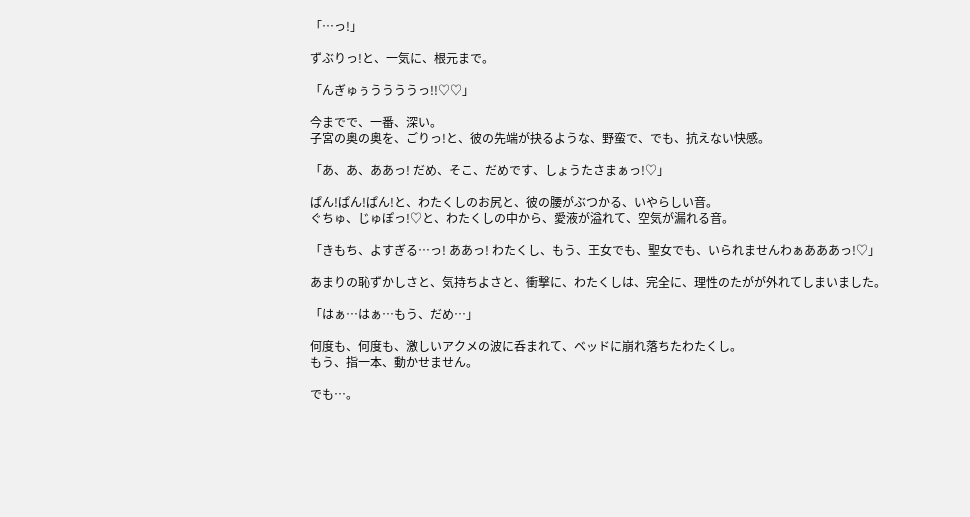「…っ!」

ずぶりっ!と、一気に、根元まで。

「んぎゅぅううううっ!!♡♡」

今までで、一番、深い。
子宮の奥の奥を、ごりっ!と、彼の先端が抉るような、野蛮で、でも、抗えない快感。

「あ、あ、ああっ! だめ、そこ、だめです、しょうたさまぁっ!♡」

ぱん!ぱん!ぱん!と、わたくしのお尻と、彼の腰がぶつかる、いやらしい音。
ぐちゅ、じゅぽっ!♡と、わたくしの中から、愛液が溢れて、空気が漏れる音。

「きもち、よすぎる…っ! ああっ! わたくし、もう、王女でも、聖女でも、いられませんわぁあああっ!♡」

あまりの恥ずかしさと、気持ちよさと、衝撃に、わたくしは、完全に、理性のたがが外れてしまいました。

「はぁ…はぁ…もう、だめ…」

何度も、何度も、激しいアクメの波に呑まれて、ベッドに崩れ落ちたわたくし。
もう、指一本、動かせません。

でも…。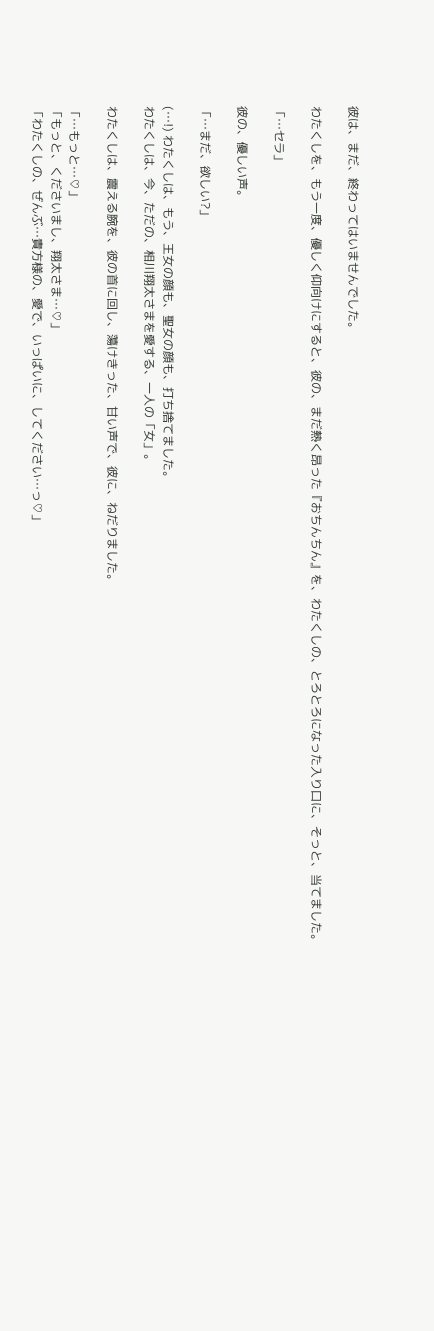彼は、まだ、終わってはいませんでした。

わたくしを、もう一度、優しく仰向けにすると、彼の、まだ熱く昂った『おちんちん』を、わたくしの、とろとろになった入り口に、そっと、当てました。

「…セラ」

彼の、優しい声。

「…まだ、欲しい?」

(…!) わたくしは、もう、王女の顔も、聖女の顔も、打ち捨てました。
わたくしは、今、ただの、相川翔太さまを愛する、一人の「女」。

わたくしは、震える腕を、彼の首に回し、蕩けきった、甘い声で、彼に、ねだりました。

「…もっと…♡」
「もっと、くださいまし、翔太さま…♡」
「わたくしの、ぜんぶ…貴方様の、愛で、いっぱいに、してください…っ♡」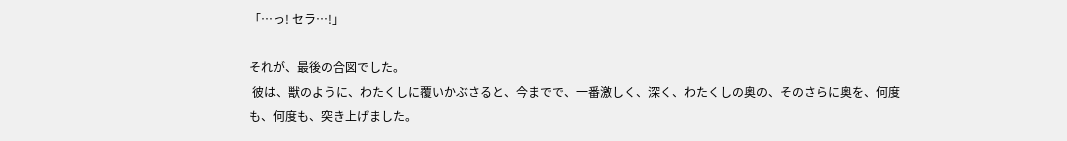「…っ! セラ…!」

それが、最後の合図でした。
 彼は、獣のように、わたくしに覆いかぶさると、今までで、一番激しく、深く、わたくしの奥の、そのさらに奥を、何度も、何度も、突き上げました。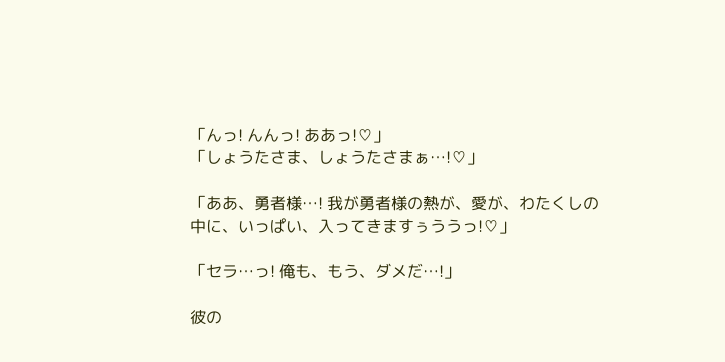「んっ! んんっ! ああっ!♡」
「しょうたさま、しょうたさまぁ…!♡」

「ああ、勇者様…! 我が勇者様の熱が、愛が、わたくしの中に、いっぱい、入ってきますぅううっ!♡」

「セラ…っ! 俺も、もう、ダメだ…!」

彼の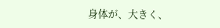身体が、大きく、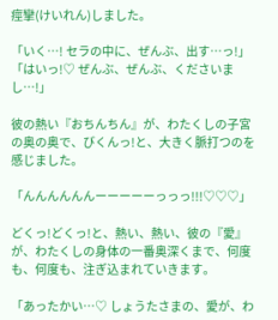痙攣(けいれん)しました。

「いく…! セラの中に、ぜんぶ、出す…っ!」
「はいっ!♡ ぜんぶ、ぜんぶ、くださいまし…!」

彼の熱い『おちんちん』が、わたくしの子宮の奥の奥で、びくんっ!と、大きく脈打つのを感じました。

「んんんんんんーーーーーっっっ!!!♡♡♡」

どくっ!どくっ!と、熱い、熱い、彼の『愛』が、わたくしの身体の一番奥深くまで、何度も、何度も、注ぎ込まれていきます。

「あったかい…♡ しょうたさまの、愛が、わ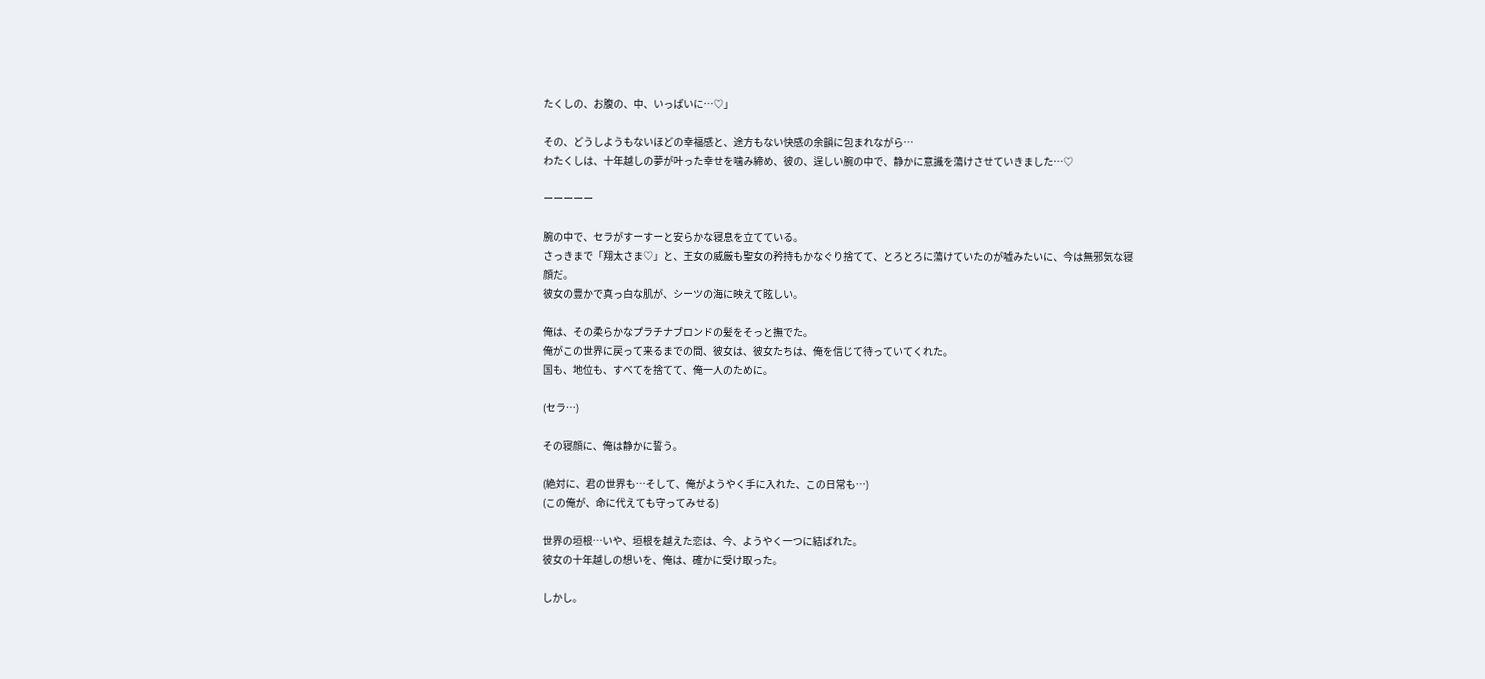たくしの、お腹の、中、いっぱいに…♡」

その、どうしようもないほどの幸福感と、途方もない快感の余韻に包まれながら…
わたくしは、十年越しの夢が叶った幸せを噛み締め、彼の、逞しい腕の中で、静かに意識を蕩けさせていきました…♡

ーーーーー

腕の中で、セラがすーすーと安らかな寝息を立てている。
さっきまで「翔太さま♡」と、王女の威厳も聖女の矜持もかなぐり捨てて、とろとろに蕩けていたのが嘘みたいに、今は無邪気な寝顔だ。
彼女の豊かで真っ白な肌が、シーツの海に映えて眩しい。

俺は、その柔らかなプラチナブロンドの髪をそっと撫でた。
俺がこの世界に戻って来るまでの間、彼女は、彼女たちは、俺を信じて待っていてくれた。
国も、地位も、すべてを捨てて、俺一人のために。

(セラ…)

その寝顔に、俺は静かに誓う。

(絶対に、君の世界も…そして、俺がようやく手に入れた、この日常も…)
(この俺が、命に代えても守ってみせる)

世界の垣根…いや、垣根を越えた恋は、今、ようやく一つに結ばれた。
彼女の十年越しの想いを、俺は、確かに受け取った。

しかし。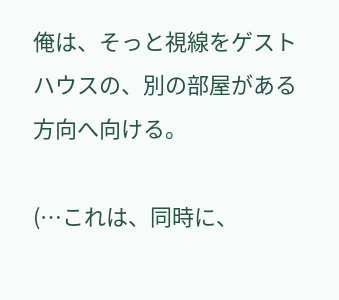俺は、そっと視線をゲストハウスの、別の部屋がある方向へ向ける。

(…これは、同時に、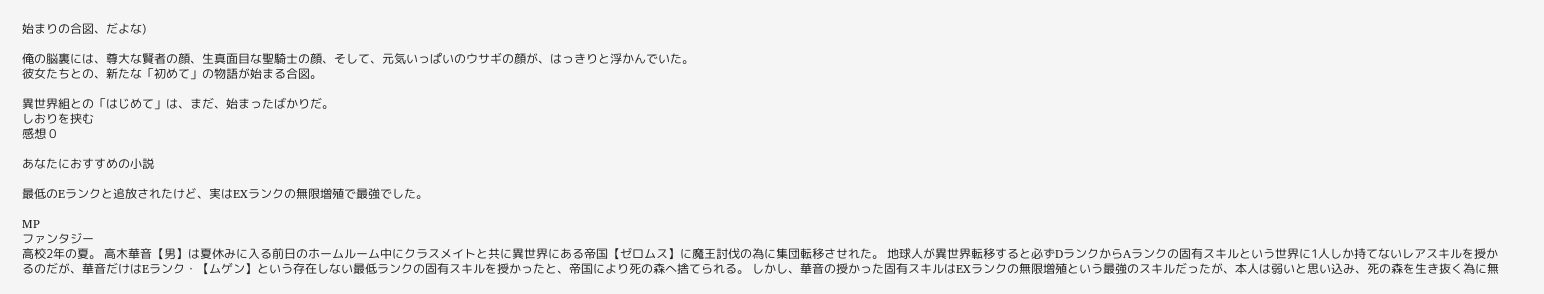始まりの合図、だよな)

俺の脳裏には、尊大な賢者の顔、生真面目な聖騎士の顔、そして、元気いっぱいのウサギの顔が、はっきりと浮かんでいた。
彼女たちとの、新たな「初めて」の物語が始まる合図。

異世界組との「はじめて」は、まだ、始まったばかりだ。
しおりを挟む
感想 0

あなたにおすすめの小説

最低のEランクと追放されたけど、実はEXランクの無限増殖で最強でした。

MP
ファンタジー
高校2年の夏。 高木華音【男】は夏休みに入る前日のホームルーム中にクラスメイトと共に異世界にある帝国【ゼロムス】に魔王討伐の為に集団転移させれた。 地球人が異世界転移すると必ずDランクからAランクの固有スキルという世界に1人しか持てないレアスキルを授かるのだが、華音だけはEランク・【ムゲン】という存在しない最低ランクの固有スキルを授かったと、帝国により死の森へ捨てられる。 しかし、華音の授かった固有スキルはEXランクの無限増殖という最強のスキルだったが、本人は弱いと思い込み、死の森を生き抜く為に無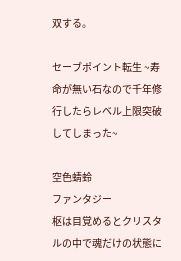双する。

セーブポイント転生 ~寿命が無い石なので千年修行したらレベル上限突破してしまった~

空色蜻蛉
ファンタジー
枢は目覚めるとクリスタルの中で魂だけの状態に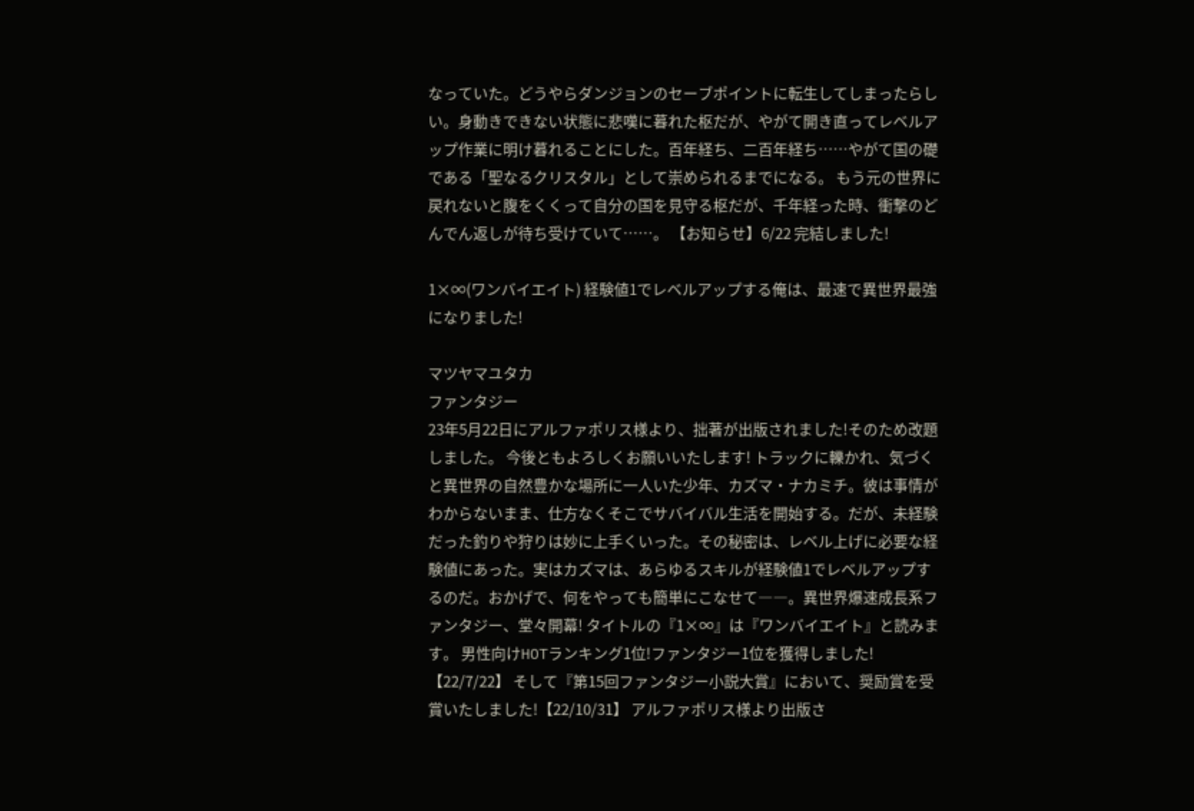なっていた。どうやらダンジョンのセーブポイントに転生してしまったらしい。身動きできない状態に悲嘆に暮れた枢だが、やがて開き直ってレベルアップ作業に明け暮れることにした。百年経ち、二百年経ち……やがて国の礎である「聖なるクリスタル」として崇められるまでになる。 もう元の世界に戻れないと腹をくくって自分の国を見守る枢だが、千年経った時、衝撃のどんでん返しが待ち受けていて……。 【お知らせ】6/22 完結しました!

1×∞(ワンバイエイト) 経験値1でレベルアップする俺は、最速で異世界最強になりました!

マツヤマユタカ
ファンタジー
23年5月22日にアルファポリス様より、拙著が出版されました!そのため改題しました。 今後ともよろしくお願いいたします! トラックに轢かれ、気づくと異世界の自然豊かな場所に一人いた少年、カズマ・ナカミチ。彼は事情がわからないまま、仕方なくそこでサバイバル生活を開始する。だが、未経験だった釣りや狩りは妙に上手くいった。その秘密は、レベル上げに必要な経験値にあった。実はカズマは、あらゆるスキルが経験値1でレベルアップするのだ。おかげで、何をやっても簡単にこなせて――。異世界爆速成長系ファンタジー、堂々開幕! タイトルの『1×∞』は『ワンバイエイト』と読みます。 男性向けHOTランキング1位!ファンタジー1位を獲得しました!【22/7/22】 そして『第15回ファンタジー小説大賞』において、奨励賞を受賞いたしました!【22/10/31】 アルファポリス様より出版さ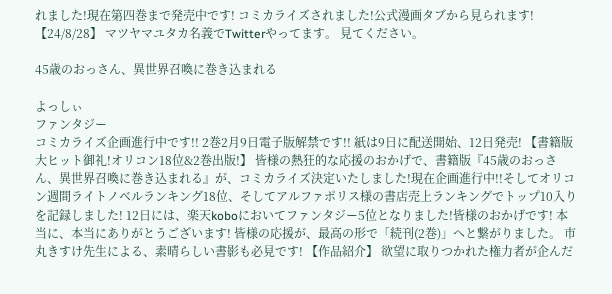れました!現在第四巻まで発売中です! コミカライズされました!公式漫画タブから見られます!【24/8/28】 マツヤマユタカ名義でTwitterやってます。 見てください。

45歳のおっさん、異世界召喚に巻き込まれる

よっしぃ
ファンタジー
コミカライズ企画進行中です!! 2巻2月9日電子版解禁です!! 紙は9日に配送開始、12日発売! 【書籍版 大ヒット御礼!オリコン18位&2巻出版!】 皆様の熱狂的な応援のおかげで、書籍版『45歳のおっさん、異世界召喚に巻き込まれる』が、コミカライズ決定いたしました!現在企画進行中!!そしてオリコン週間ライトノベルランキング18位、そしてアルファポリス様の書店売上ランキングでトップ10入りを記録しました! 12日には、楽天koboにおいてファンタジー5位となりました!皆様のおかげです! 本当に、本当にありがとうございます! 皆様の応援が、最高の形で「続刊(2巻)」へと繋がりました。 市丸きすけ先生による、素晴らしい書影も必見です! 【作品紹介】 欲望に取りつかれた権力者が企んだ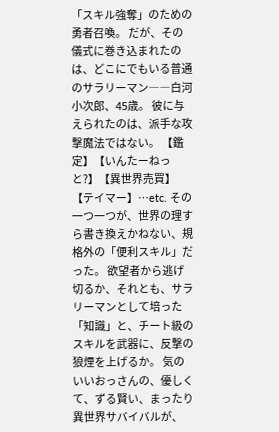「スキル強奪」のための勇者召喚。 だが、その儀式に巻き込まれたのは、どこにでもいる普通のサラリーマン――白河小次郎、45歳。 彼に与えられたのは、派手な攻撃魔法ではない。 【鑑定】【いんたーねっと?】【異世界売買】【テイマー】…etc. その一つ一つが、世界の理すら書き換えかねない、規格外の「便利スキル」だった。 欲望者から逃げ切るか、それとも、サラリーマンとして培った「知識」と、チート級のスキルを武器に、反撃の狼煙を上げるか。 気のいいおっさんの、優しくて、ずる賢い、まったり異世界サバイバルが、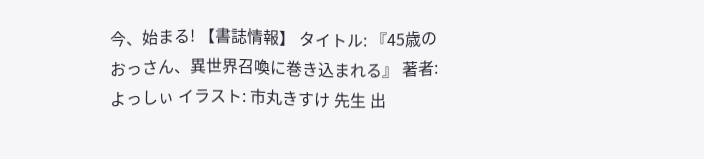今、始まる! 【書誌情報】 タイトル: 『45歳のおっさん、異世界召喚に巻き込まれる』 著者: よっしぃ イラスト: 市丸きすけ 先生 出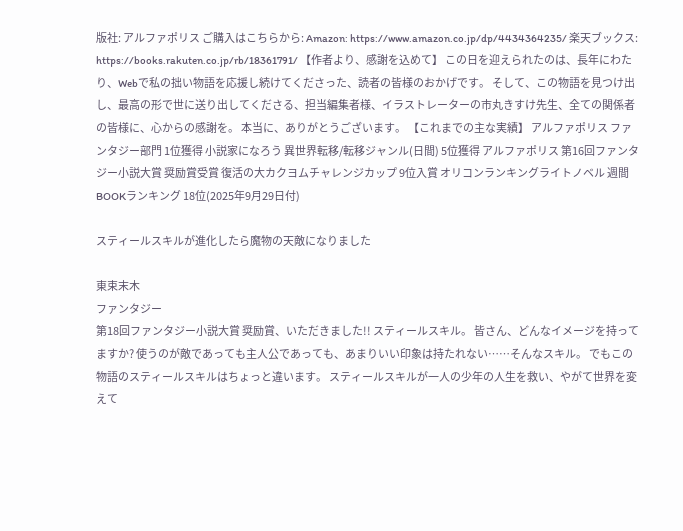版社: アルファポリス ご購入はこちらから: Amazon: https://www.amazon.co.jp/dp/4434364235/ 楽天ブックス: https://books.rakuten.co.jp/rb/18361791/ 【作者より、感謝を込めて】 この日を迎えられたのは、長年にわたり、Webで私の拙い物語を応援し続けてくださった、読者の皆様のおかげです。 そして、この物語を見つけ出し、最高の形で世に送り出してくださる、担当編集者様、イラストレーターの市丸きすけ先生、全ての関係者の皆様に、心からの感謝を。 本当に、ありがとうございます。 【これまでの主な実績】 アルファポリス ファンタジー部門 1位獲得 小説家になろう 異世界転移/転移ジャンル(日間) 5位獲得 アルファポリス 第16回ファンタジー小説大賞 奨励賞受賞 復活の大カクヨムチャレンジカップ 9位入賞 オリコンランキングライトノベル 週間BOOKランキング 18位(2025年9月29日付)

スティールスキルが進化したら魔物の天敵になりました

東束末木
ファンタジー
第18回ファンタジー小説大賞 奨励賞、いただきました!! スティールスキル。 皆さん、どんなイメージを持ってますか? 使うのが敵であっても主人公であっても、あまりいい印象は持たれない……そんなスキル。 でもこの物語のスティールスキルはちょっと違います。 スティールスキルが一人の少年の人生を救い、やがて世界を変えて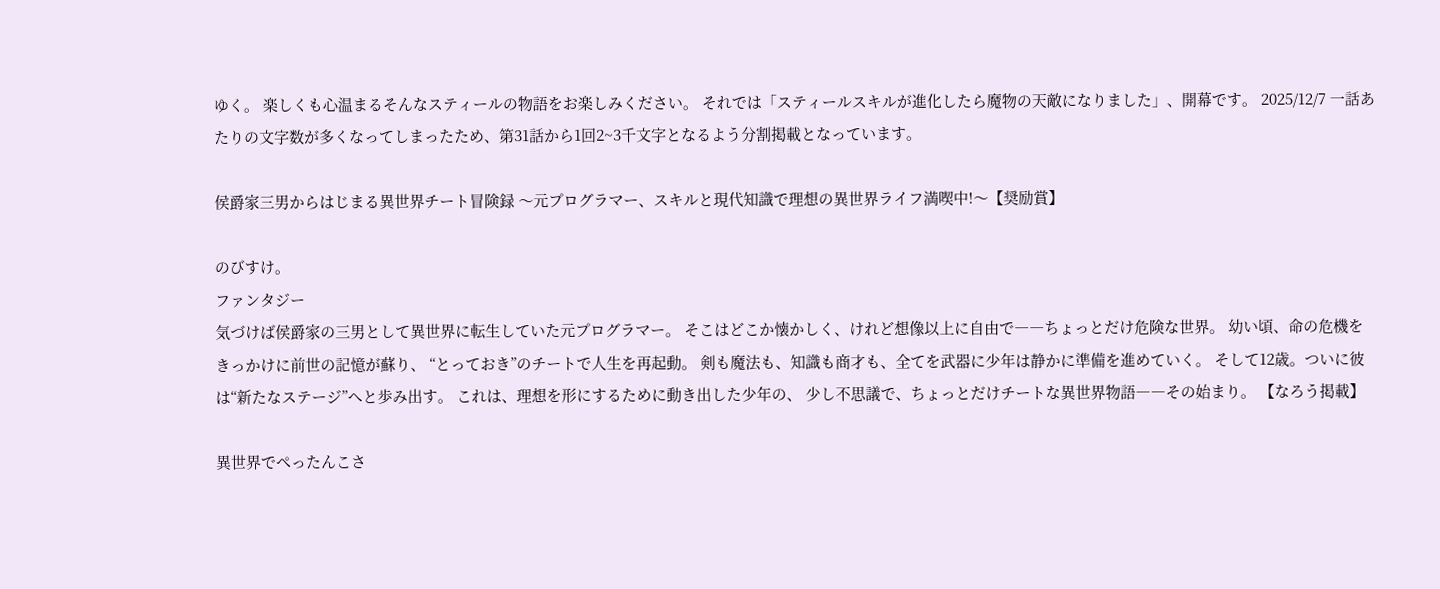ゆく。 楽しくも心温まるそんなスティールの物語をお楽しみください。 それでは「スティールスキルが進化したら魔物の天敵になりました」、開幕です。 2025/12/7 一話あたりの文字数が多くなってしまったため、第31話から1回2~3千文字となるよう分割掲載となっています。

侯爵家三男からはじまる異世界チート冒険録 〜元プログラマー、スキルと現代知識で理想の異世界ライフ満喫中!〜【奨励賞】

のびすけ。
ファンタジー
気づけば侯爵家の三男として異世界に転生していた元プログラマー。 そこはどこか懐かしく、けれど想像以上に自由で――ちょっとだけ危険な世界。 幼い頃、命の危機をきっかけに前世の記憶が蘇り、 “とっておき”のチートで人生を再起動。 剣も魔法も、知識も商才も、全てを武器に少年は静かに準備を進めていく。 そして12歳。ついに彼は“新たなステージ”へと歩み出す。 これは、理想を形にするために動き出した少年の、 少し不思議で、ちょっとだけチートな異世界物語――その始まり。 【なろう掲載】

異世界でぺったんこさ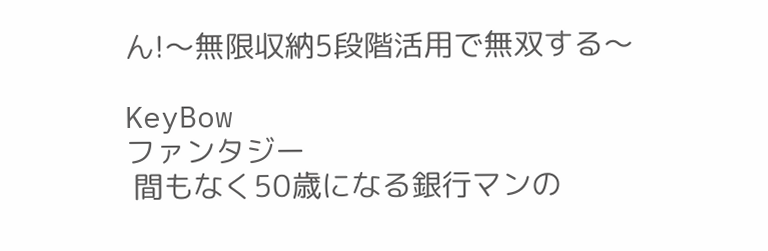ん!〜無限収納5段階活用で無双する〜

KeyBow
ファンタジー
 間もなく50歳になる銀行マンの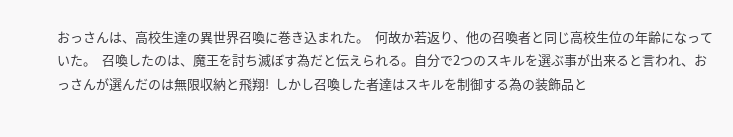おっさんは、高校生達の異世界召喚に巻き込まれた。  何故か若返り、他の召喚者と同じ高校生位の年齢になっていた。  召喚したのは、魔王を討ち滅ぼす為だと伝えられる。自分で2つのスキルを選ぶ事が出来ると言われ、おっさんが選んだのは無限収納と飛翔!  しかし召喚した者達はスキルを制御する為の装飾品と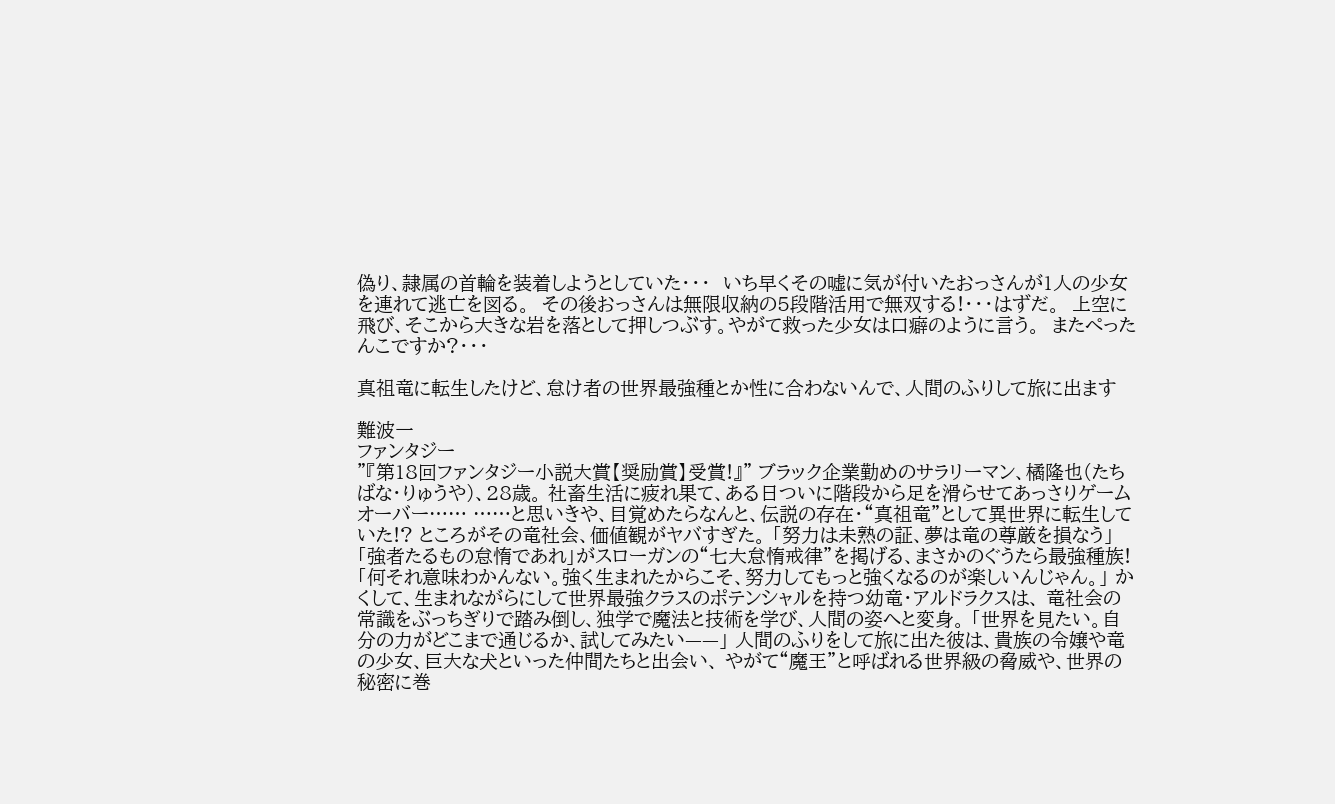偽り、隷属の首輪を装着しようとしていた・・・  いち早くその嘘に気が付いたおっさんが1人の少女を連れて逃亡を図る。  その後おっさんは無限収納の5段階活用で無双する!・・・はずだ。  上空に飛び、そこから大きな岩を落として押しつぶす。やがて救った少女は口癖のように言う。  またぺったんこですか?・・・

真祖竜に転生したけど、怠け者の世界最強種とか性に合わないんで、人間のふりして旅に出ます

難波一
ファンタジー
"『第18回ファンタジー小説大賞【奨励賞】受賞!』" ブラック企業勤めのサラリーマン、橘隆也(たちばな・りゅうや)、28歳。 社畜生活に疲れ果て、ある日ついに階段から足を滑らせてあっさりゲームオーバー…… ……と思いきや、目覚めたらなんと、伝説の存在・“真祖竜”として異世界に転生していた!? ところがその竜社会、価値観がヤバすぎた。 「努力は未熟の証、夢は竜の尊厳を損なう」 「強者たるもの怠惰であれ」がスローガンの“七大怠惰戒律”を掲げる、まさかのぐうたら最強種族! 「何それ意味わかんない。強く生まれたからこそ、努力してもっと強くなるのが楽しいんじゃん。」 かくして、生まれながらにして世界最強クラスのポテンシャルを持つ幼竜・アルドラクスは、 竜社会の常識をぶっちぎりで踏み倒し、独学で魔法と技術を学び、人間の姿へと変身。 「世界を見たい。自分の力がどこまで通じるか、試してみたい——」 人間のふりをして旅に出た彼は、貴族の令嬢や竜の少女、巨大な犬といった仲間たちと出会い、 やがて“魔王”と呼ばれる世界級の脅威や、世界の秘密に巻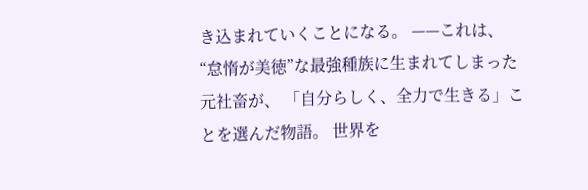き込まれていくことになる。 ——これは、“怠惰が美徳”な最強種族に生まれてしまった元社畜が、 「自分らしく、全力で生きる」ことを選んだ物語。 世界を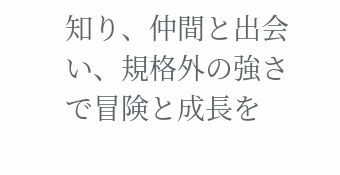知り、仲間と出会い、規格外の強さで冒険と成長を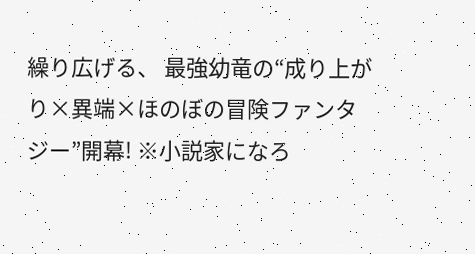繰り広げる、 最強幼竜の“成り上がり×異端×ほのぼの冒険ファンタジー”開幕! ※小説家になろ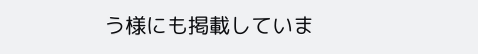う様にも掲載していま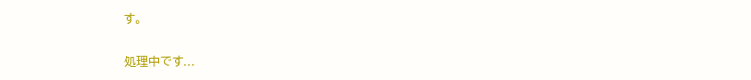す。

処理中です...